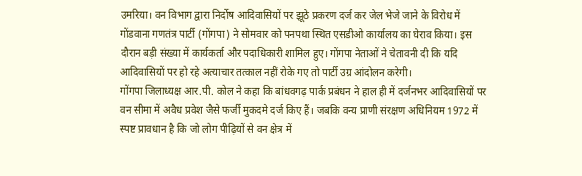उमरिया। वन विभाग द्वारा निर्दोष आदिवासियों पर झूठे प्रकरण दर्ज कर जेल भेजे जाने के विरोध में गोंडवाना गणतंत्र पार्टी (गोंगपा) ने सोमवार को पनपथा स्थित एसडीओ कार्यालय का घेराव किया। इस दौरान बड़ी संख्या में कार्यकर्ता और पदाधिकारी शामिल हुए। गोंगपा नेताओं ने चेतावनी दी कि यदि आदिवासियों पर हो रहे अत्याचार तत्काल नहीं रोके गए तो पार्टी उग्र आंदोलन करेगी।
गोंगपा जिलाध्यक्ष आर.पी. कोल ने कहा कि बांधवगढ़ पार्क प्रबंधन ने हाल ही में दर्जनभर आदिवासियों पर वन सीमा में अवैध प्रवेश जैसे फर्जी मुकदमे दर्ज किए हैं। जबकि वन्य प्राणी संरक्षण अधिनियम 1972 में स्पष्ट प्रावधान है कि जो लोग पीढ़ियों से वन क्षेत्र में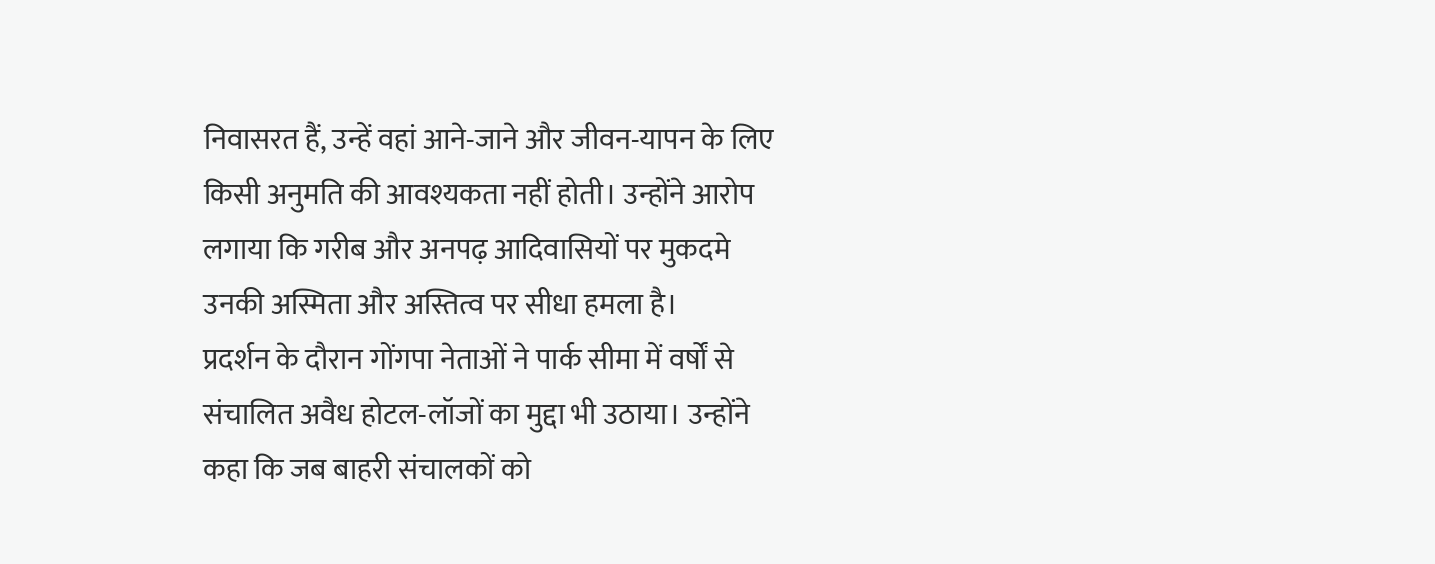निवासरत हैं, उन्हें वहां आने-जाने और जीवन-यापन के लिए किसी अनुमति की आवश्यकता नहीं होती। उन्होंने आरोप लगाया कि गरीब और अनपढ़ आदिवासियों पर मुकदमे उनकी अस्मिता और अस्तित्व पर सीधा हमला है।
प्रदर्शन के दौरान गोंगपा नेताओं ने पार्क सीमा में वर्षों से संचालित अवैध होटल-लॉजों का मुद्दा भी उठाया। उन्होंने कहा कि जब बाहरी संचालकों को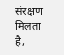संरक्षण मिलता है,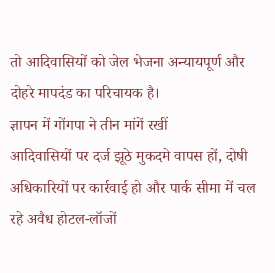तो आदिवासियों को जेल भेजना अन्यायपूर्ण और दोहरे मापदंड का परिचायक है।
ज्ञापन में गोंगपा ने तीन मांगें रखीं
आदिवासियों पर दर्ज झूठे मुकदमे वापस हों, दोषी अधिकारियों पर कार्रवाई हो और पार्क सीमा में चल रहे अवैध होटल-लॉजों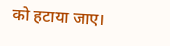को हटाया जाए।